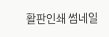활판인쇄 썸네일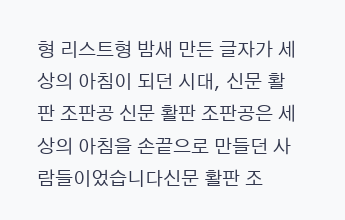형 리스트형 밤새 만든 글자가 세상의 아침이 되던 시대, 신문 활판 조판공 신문 활판 조판공은 세상의 아침을 손끝으로 만들던 사람들이었습니다신문 활판 조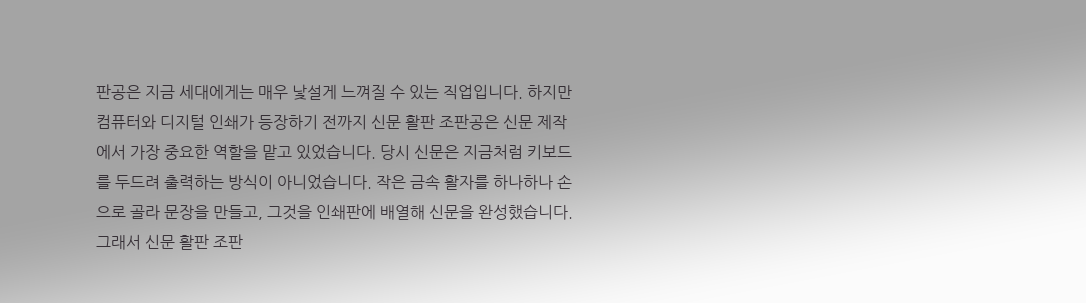판공은 지금 세대에게는 매우 낯설게 느껴질 수 있는 직업입니다. 하지만 컴퓨터와 디지털 인쇄가 등장하기 전까지 신문 활판 조판공은 신문 제작에서 가장 중요한 역할을 맡고 있었습니다. 당시 신문은 지금처럼 키보드를 두드려 출력하는 방식이 아니었습니다. 작은 금속 활자를 하나하나 손으로 골라 문장을 만들고, 그것을 인쇄판에 배열해 신문을 완성했습니다. 그래서 신문 활판 조판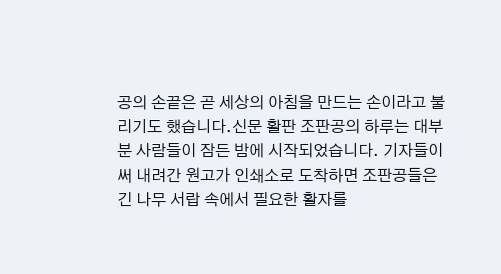공의 손끝은 곧 세상의 아침을 만드는 손이라고 불리기도 했습니다.신문 활판 조판공의 하루는 대부분 사람들이 잠든 밤에 시작되었습니다. 기자들이 써 내려간 원고가 인쇄소로 도착하면 조판공들은 긴 나무 서랍 속에서 필요한 활자를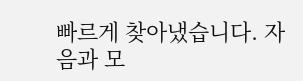빠르게 찾아냈습니다. 자음과 모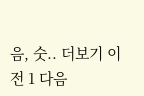음, 숫.. 더보기 이전 1 다음